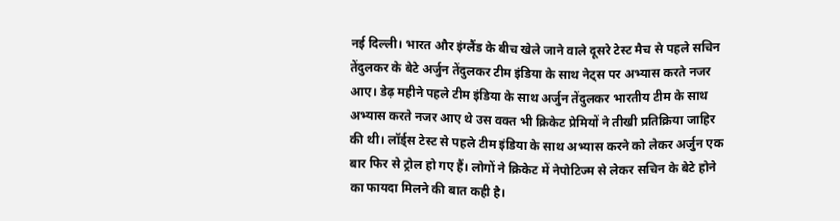नई दिल्ली। भारत और इंग्लैंड के बीच खेले जाने वाले दूसरे टेस्ट मैच से पहले सचिन तेंदुलकर के बेटे अर्जुन तेंदुलकर टीम इंडिया के साथ नेट्स पर अभ्यास करते नजर आए। डेढ़ महीने पहले टीम इंडिया के साथ अर्जुन तेंदुलकर भारतीय टीम के साथ अभ्यास करते नजर आए थे उस वक्त भी क्रिकेट प्रेमियों ने तीखी प्रतिक्रिया जाहिर की थी। लॉर्ड्स टेस्ट से पहले टीम इंडिया के साथ अभ्यास करने को लेकर अर्जुन एक बार फिर से ट्रोल हो गए हैं। लोगों ने क्रिकेट में नेपोटिज्म से लेकर सचिन के बेटे होने का फायदा मिलने की बात कही है।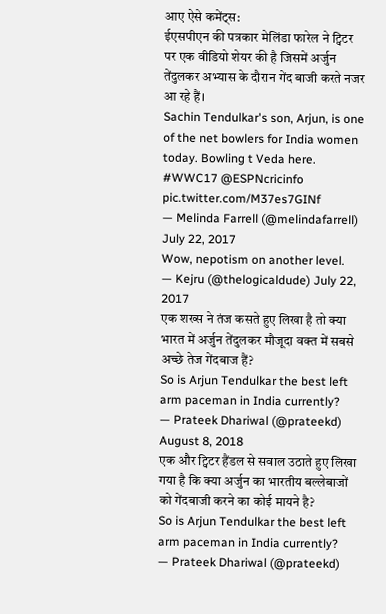आए ऐसे कमेंट्स:
ईएसपीएन की पत्रकार मेलिंडा फारेल ने ट्विटर पर एक वीडियो शेयर की है जिसमें अर्जुन तेंदुलकर अभ्यास के दौरान गेंद बाजी करते नजर आ रहे हैं।
Sachin Tendulkar's son, Arjun, is one of the net bowlers for India women today. Bowling t Veda here. #WWC17 @ESPNcricinfo pic.twitter.com/M37es7GINf
— Melinda Farrell (@melindafarrell) July 22, 2017
Wow, nepotism on another level.
— Kejru (@thelogicaldude) July 22, 2017
एक शख्स ने तंज कसते हुए लिखा है तो क्या भारत में अर्जुन तेंदुलकर मौजूदा वक्त में सबसे अच्छे तेज गेंदबाज हैं?
So is Arjun Tendulkar the best left arm paceman in India currently?
— Prateek Dhariwal (@prateekd) August 8, 2018
एक और ट्विटर हैंडल से सवाल उठाते हुए लिखा गया है कि क्या अर्जुन का भारतीय बल्लेबाजों को गेंदबाजी करने का कोई मायने है?
So is Arjun Tendulkar the best left arm paceman in India currently?
— Prateek Dhariwal (@prateekd)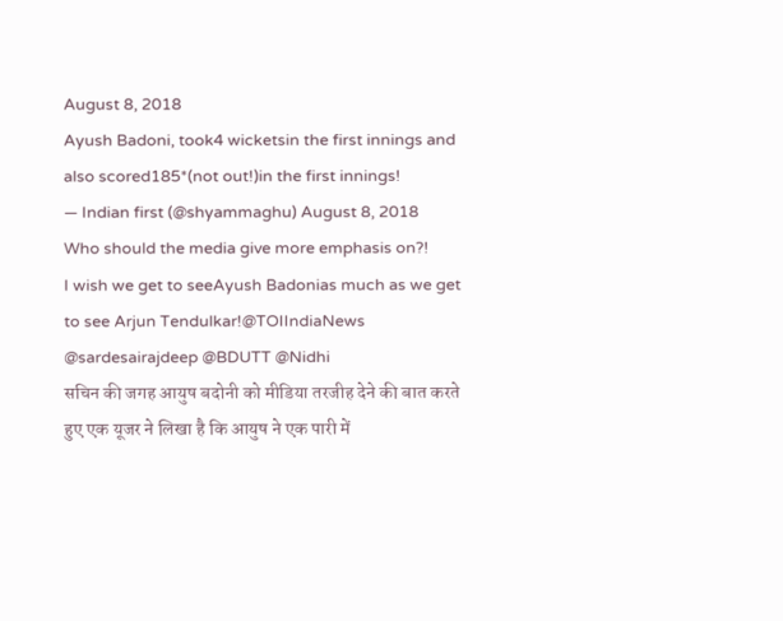August 8, 2018
Ayush Badoni, took4 wicketsin the first innings and also scored185*(not out!)in the first innings!
— Indian first (@shyammaghu) August 8, 2018
Who should the media give more emphasis on?!
I wish we get to seeAyush Badonias much as we get to see Arjun Tendulkar!@TOIIndiaNews @sardesairajdeep @BDUTT @Nidhi
सचिन की जगह आयुष बदोनी को मीडिया तरजीह देने की बात करते हुए एक यूजर ने लिखा है कि आयुष ने एक पारी में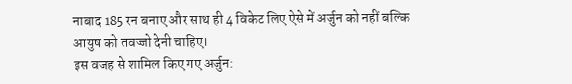नाबाद 185 रन बनाए और साथ ही 4 विकेट लिए ऐसे में अर्जुन को नहीं बल्कि आयुष को तवज्जो देनी चाहिए।
इस वजह से शामिल किए गए अर्जुन: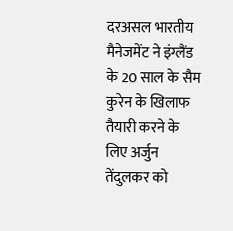दरअसल भारतीय मैनेजमेंट ने इंग्लैंड के 20 साल के सैम कुरेन के खिलाफ तैयारी करने के लिए अर्जुन तेंदुलकर को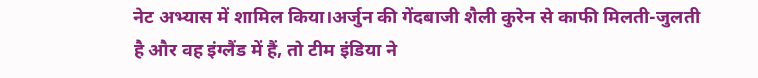नेट अभ्यास में शामिल किया।अर्जुन की गेंदबाजी शैली कुरेन से काफी मिलती-जुलती है और वह इंग्लैंड में हैं, तो टीम इंडिया ने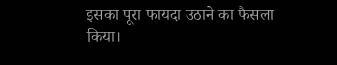इसका पूरा फायदा उठाने का फैसला किया।